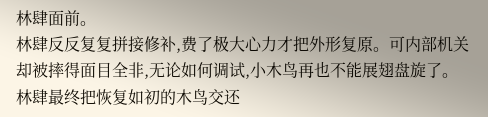林肆面前。
林肆反反复复拼接修补,费了极大心力才把外形复原。可内部机关却被摔得面目全非,无论如何调试,小木鸟再也不能展翅盘旋了。
林肆最终把恢复如初的木鸟交还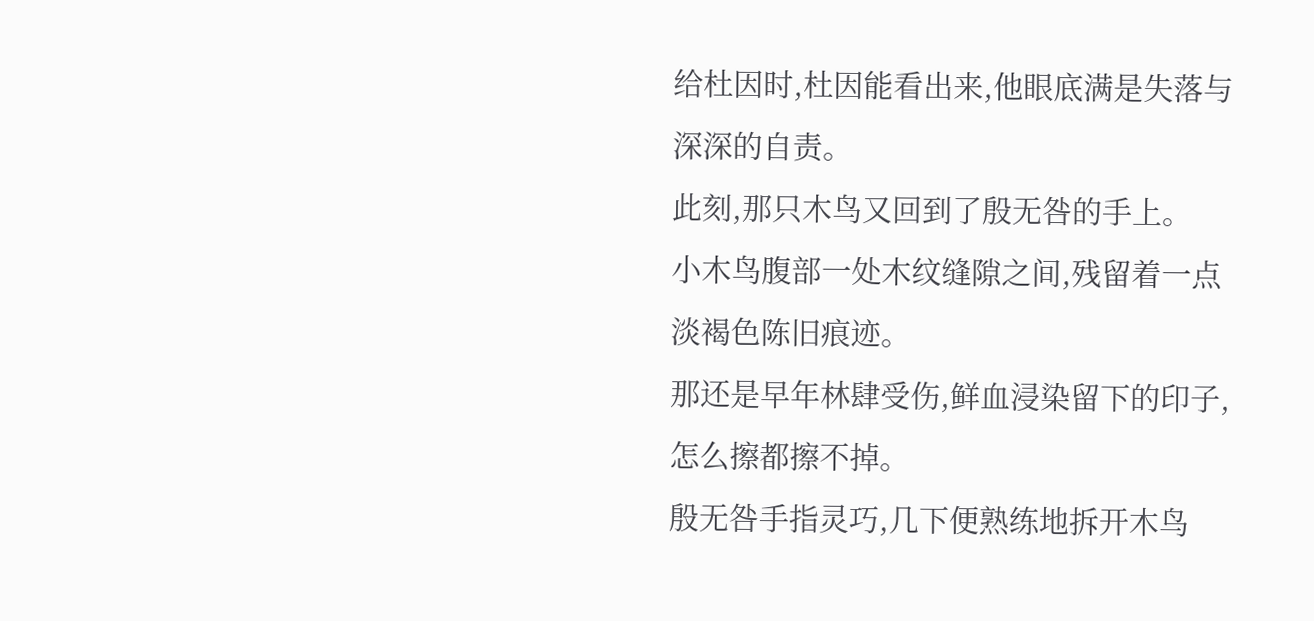给杜因时,杜因能看出来,他眼底满是失落与深深的自责。
此刻,那只木鸟又回到了殷无咎的手上。
小木鸟腹部一处木纹缝隙之间,残留着一点淡褐色陈旧痕迹。
那还是早年林肆受伤,鲜血浸染留下的印子,怎么擦都擦不掉。
殷无咎手指灵巧,几下便熟练地拆开木鸟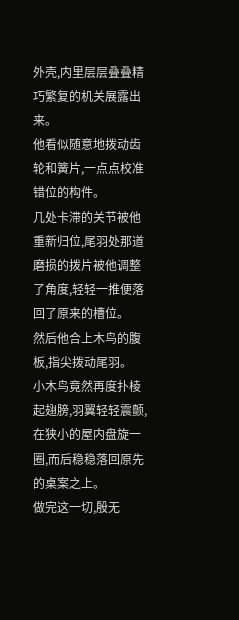外壳,内里层层叠叠精巧繁复的机关展露出来。
他看似随意地拨动齿轮和簧片,一点点校准错位的构件。
几处卡滞的关节被他重新归位,尾羽处那道磨损的拨片被他调整了角度,轻轻一推便落回了原来的槽位。
然后他合上木鸟的腹板,指尖拨动尾羽。
小木鸟竟然再度扑棱起翅膀,羽翼轻轻震颤,在狭小的屋内盘旋一圈,而后稳稳落回原先的桌案之上。
做完这一切,殷无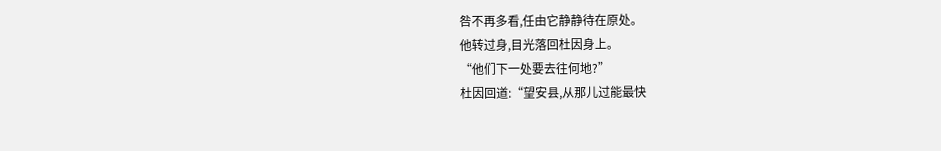咎不再多看,任由它静静待在原处。
他转过身,目光落回杜因身上。
“他们下一处要去往何地?”
杜因回道:“望安县,从那儿过能最快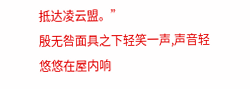抵达凌云盟。”
殷无咎面具之下轻笑一声,声音轻悠悠在屋内响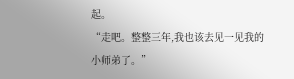起。
“走吧。整整三年,我也该去见一见我的小师弟了。”